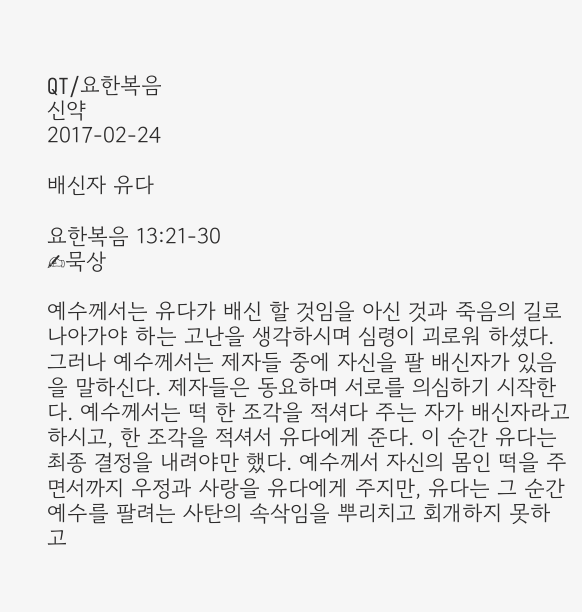QT/요한복음
신약
2017-02-24

배신자 유다

요한복음 13:21-30
✍묵상

예수께서는 유다가 배신 할 것임을 아신 것과 죽음의 길로 나아가야 하는 고난을 생각하시며 심령이 괴로워 하셨다. 그러나 예수께서는 제자들 중에 자신을 팔 배신자가 있음을 말하신다. 제자들은 동요하며 서로를 의심하기 시작한다. 예수께서는 떡 한 조각을 적셔다 주는 자가 배신자라고 하시고, 한 조각을 적셔서 유다에게 준다. 이 순간 유다는 최종 결정을 내려야만 했다. 예수께서 자신의 몸인 떡을 주면서까지 우정과 사랑을 유다에게 주지만, 유다는 그 순간 예수를 팔려는 사탄의 속삭임을 뿌리치고 회개하지 못하고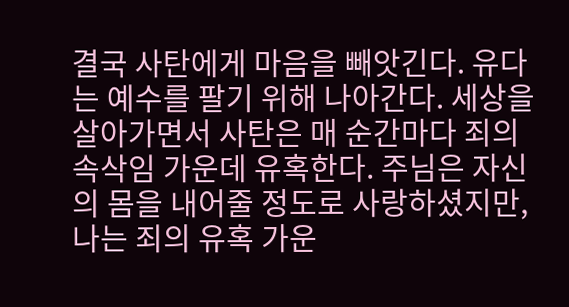결국 사탄에게 마음을 빼앗긴다. 유다는 예수를 팔기 위해 나아간다. 세상을 살아가면서 사탄은 매 순간마다 죄의 속삭임 가운데 유혹한다. 주님은 자신의 몸을 내어줄 정도로 사랑하셨지만, 나는 죄의 유혹 가운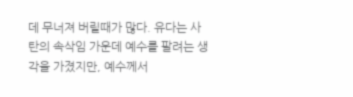데 무너져 버릴때가 많다. 유다는 사탄의 속삭임 가운데 예수를 팔려는 생각을 가졌지만, 예수께서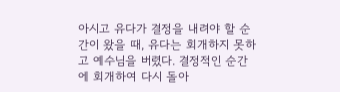아시고 유다가 결정을 내려야 할 순간이 왔을 때, 유다는 회개하지 못하고 예수님을 버렸다. 결정적인 순간에 회개하여 다시 돌아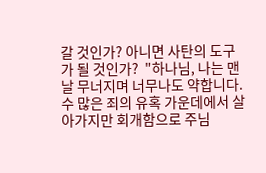갈 것인가? 아니면 사탄의 도구가 될 것인가?  "하나님, 나는 맨날 무너지며 너무나도 약합니다. 수 많은 죄의 유혹 가운데에서 살아가지만 회개함으로 주님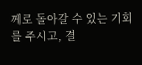께로 돌아갈 수 있는 기회를 주시고, 결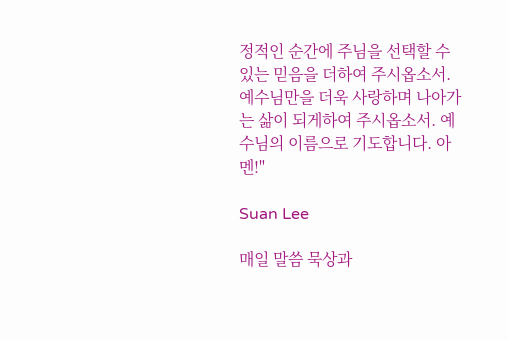정적인 순간에 주님을 선택할 수 있는 믿음을 더하여 주시옵소서. 예수님만을 더욱 사랑하며 나아가는 삶이 되게하여 주시옵소서. 예수님의 이름으로 기도합니다. 아멘!"

Suan Lee

매일 말씀 묵상과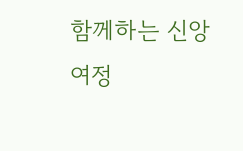함께하는 신앙 여정